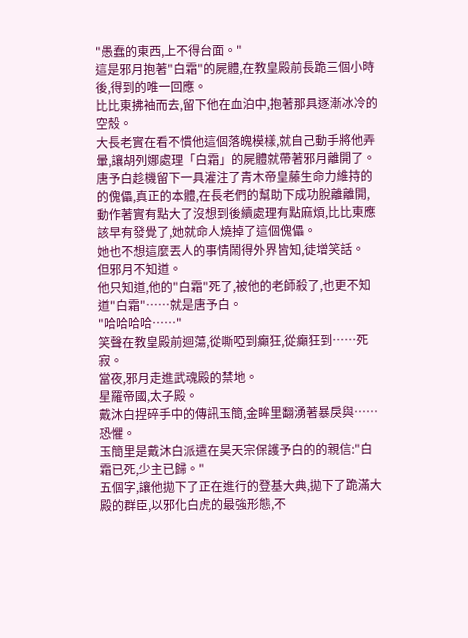"愚蠢的東西,上不得台面。"
這是邪月抱著"白霜"的屍體,在教皇殿前長跪三個小時後,得到的唯一回應。
比比東拂袖而去,留下他在血泊中,抱著那具逐漸冰冷的空殼。
大長老實在看不慣他這個落魄模樣,就自己動手將他弄暈,讓胡列娜處理「白霜」的屍體就帶著邪月離開了。
唐予白趁機留下一具灌注了青木帝皇藤生命力維持的的傀儡,真正的本體,在長老們的幫助下成功脫離離開,動作著實有點大了沒想到後續處理有點麻煩,比比東應該早有發覺了,她就命人燒掉了這個傀儡。
她也不想這麼丟人的事情鬧得外界皆知,徒增笑話。
但邪月不知道。
他只知道,他的"白霜"死了,被他的老師殺了,也更不知道"白霜"……就是唐予白。
"哈哈哈哈……"
笑聲在教皇殿前迴蕩,從嘶啞到癲狂,從癲狂到……死寂。
當夜,邪月走進武魂殿的禁地。
星羅帝國,太子殿。
戴沐白捏碎手中的傳訊玉簡,金眸里翻湧著暴戾與……恐懼。
玉簡里是戴沐白派遣在昊天宗保護予白的的親信:"白霜已死,少主已歸。"
五個字,讓他拋下了正在進行的登基大典,拋下了跪滿大殿的群臣,以邪化白虎的最強形態,不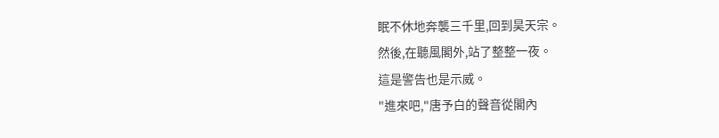眠不休地奔襲三千里,回到昊天宗。
然後,在聽風閣外,站了整整一夜。
這是警告也是示威。
"進來吧,"唐予白的聲音從閣內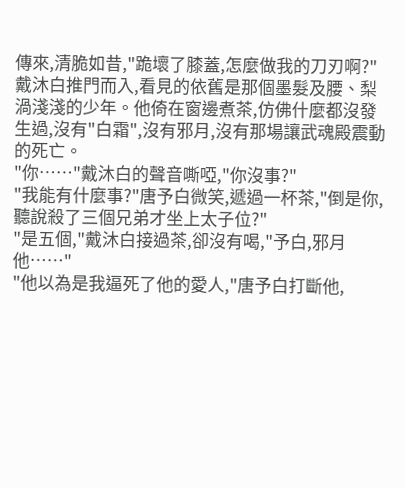傳來,清脆如昔,"跪壞了膝蓋,怎麼做我的刀刃啊?"
戴沐白推門而入,看見的依舊是那個墨髮及腰、梨渦淺淺的少年。他倚在窗邊煮茶,仿佛什麼都沒發生過,沒有"白霜",沒有邪月,沒有那場讓武魂殿震動的死亡。
"你……"戴沐白的聲音嘶啞,"你沒事?"
"我能有什麼事?"唐予白微笑,遞過一杯茶,"倒是你,聽說殺了三個兄弟才坐上太子位?"
"是五個,"戴沐白接過茶,卻沒有喝,"予白,邪月他……"
"他以為是我逼死了他的愛人,"唐予白打斷他,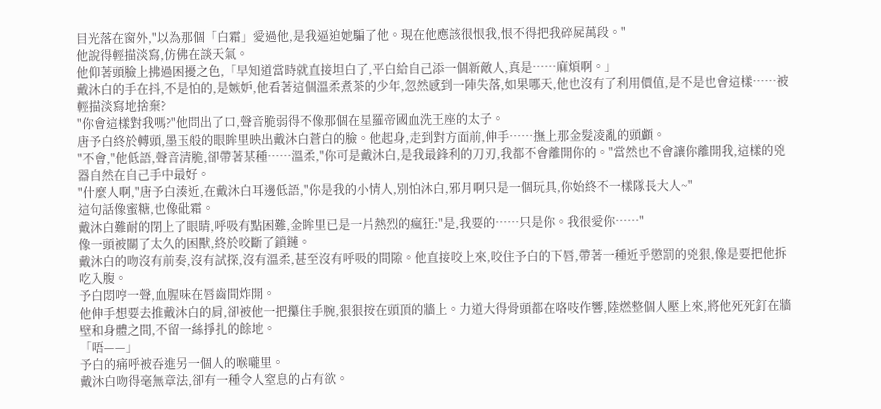目光落在窗外,"以為那個「白霜」愛過他,是我逼迫她騙了他。現在他應該很恨我,恨不得把我碎屍萬段。"
他說得輕描淡寫,仿佛在談天氣。
他仰著頭臉上拂過困擾之色,「早知道當時就直接坦白了,平白給自己添一個新敵人,真是……麻煩啊。」
戴沐白的手在抖,不是怕的,是嫉妒,他看著這個溫柔煮茶的少年,忽然感到一陣失落,如果哪天,他也沒有了利用價值,是不是也會這樣……被輕描淡寫地捨棄?
"你會這樣對我嗎?"他問出了口,聲音脆弱得不像那個在星羅帝國血洗王座的太子。
唐予白終於轉頭,墨玉般的眼眸里映出戴沐白蒼白的臉。他起身,走到對方面前,伸手……撫上那金髮凌亂的頭顱。
"不會,"他低語,聲音清脆,卻帶著某種……溫柔,"你可是戴沐白,是我最鋒利的刀刃,我都不會離開你的。"當然也不會讓你離開我,這樣的兇器自然在自己手中最好。
"什麼人啊,"唐予白湊近,在戴沐白耳邊低語,"你是我的小情人,別怕沐白,邪月啊只是一個玩具,你始終不一樣隊長大人~"
這句話像蜜糖,也像砒霜。
戴沐白難耐的閉上了眼睛,呼吸有點困難,金眸里已是一片熱烈的瘋狂:"是,我要的……只是你。我很愛你……"
像一頭被關了太久的困獸,終於咬斷了鎖鏈。
戴沐白的吻沒有前奏,沒有試探,沒有溫柔,甚至沒有呼吸的間隙。他直接咬上來,咬住予白的下唇,帶著一種近乎懲罰的兇狠,像是要把他拆吃入腹。
予白悶哼一聲,血腥味在唇齒間炸開。
他伸手想要去推戴沐白的肩,卻被他一把攥住手腕,狠狠按在頭頂的牆上。力道大得骨頭都在咯吱作響,陸燃整個人壓上來,將他死死釘在牆壁和身體之間,不留一絲掙扎的餘地。
「唔——」
予白的痛呼被吞進另一個人的喉嚨里。
戴沐白吻得毫無章法,卻有一種令人窒息的占有欲。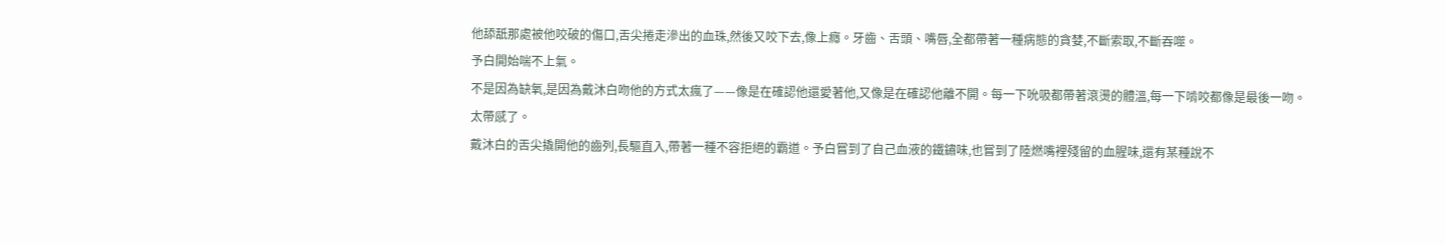他舔舐那處被他咬破的傷口,舌尖捲走滲出的血珠,然後又咬下去,像上癮。牙齒、舌頭、嘴唇,全都帶著一種病態的貪婪,不斷索取,不斷吞噬。
予白開始喘不上氣。
不是因為缺氧,是因為戴沐白吻他的方式太瘋了——像是在確認他還愛著他,又像是在確認他離不開。每一下吮吸都帶著滾燙的體溫,每一下啃咬都像是最後一吻。
太帶感了。
戴沐白的舌尖撬開他的齒列,長驅直入,帶著一種不容拒絕的霸道。予白嘗到了自己血液的鐵鏽味,也嘗到了陸燃嘴裡殘留的血腥味,還有某種說不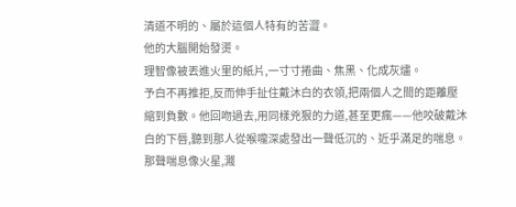清道不明的、屬於這個人特有的苦澀。
他的大腦開始發燙。
理智像被丟進火里的紙片,一寸寸捲曲、焦黑、化成灰燼。
予白不再推拒,反而伸手扯住戴沐白的衣領,把兩個人之間的距離壓縮到負數。他回吻過去,用同樣兇狠的力道,甚至更瘋——他咬破戴沐白的下唇,聽到那人從喉嚨深處發出一聲低沉的、近乎滿足的喘息。
那聲喘息像火星,濺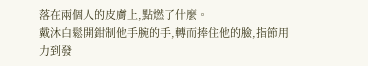落在兩個人的皮膚上,點燃了什麼。
戴沐白鬆開鉗制他手腕的手,轉而捧住他的臉,指節用力到發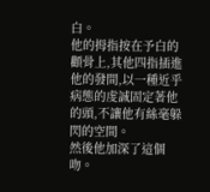白。
他的拇指按在予白的顴骨上,其他四指插進他的發間,以一種近乎病態的虔誠固定著他的頭,不讓他有絲毫躲閃的空間。
然後他加深了這個吻。